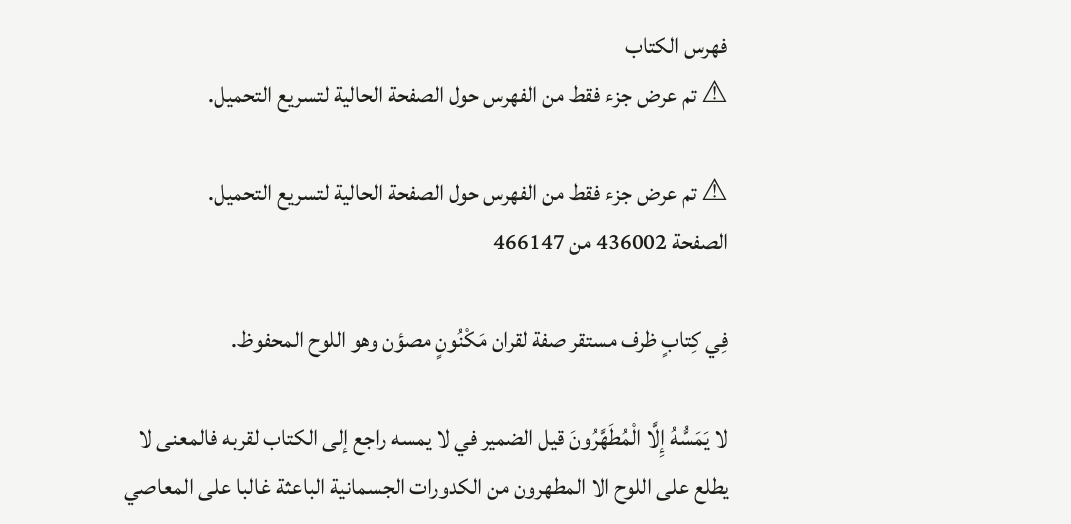فهرس الكتاب
⚠ تم عرض جزء فقط من الفهرس حول الصفحة الحالية لتسريع التحميل.

⚠ تم عرض جزء فقط من الفهرس حول الصفحة الحالية لتسريع التحميل.
الصفحة 436002 من 466147

فِي كِتابٍ ظرف مستقر صفة لقران مَكْنُونٍ مصؤن وهو اللوح المحفوظ.

لا يَمَسُّهُ إِلَّا الْمُطَهَّرُونَ قيل الضمير في لا يمسه راجع إلى الكتاب لقربه فالمعنى لا يطلع على اللوح الا المطهرون من الكدورات الجسمانية الباعثة غالبا على المعاصي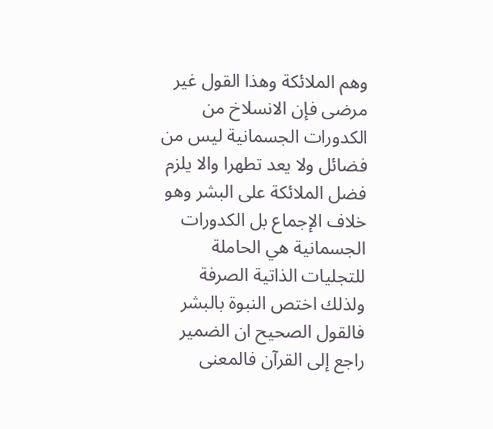وهم الملائكة وهذا القول غير مرضى فإن الانسلاخ من الكدورات الجسمانية ليس من فضائل ولا يعد تطهرا والا يلزم فضل الملائكة على البشر وهو خلاف الإجماع بل الكدورات الجسمانية هي الحاملة للتجليات الذاتية الصرفة ولذلك اختص النبوة بالبشر فالقول الصحيح ان الضمير راجع إلى القرآن فالمعنى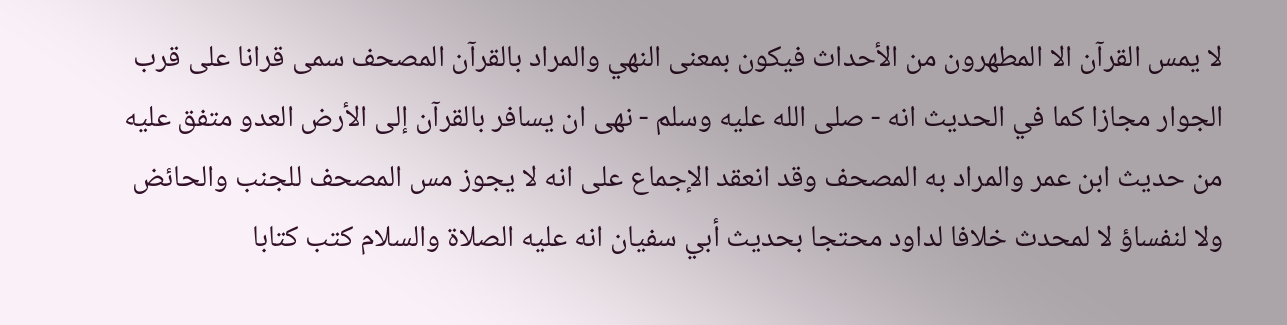لا يمس القرآن الا المطهرون من الأحداث فيكون بمعنى النهي والمراد بالقرآن المصحف سمى قرانا على قرب الجوار مجازا كما في الحديث انه - صلى الله عليه وسلم - نهى ان يسافر بالقرآن إلى الأرض العدو متفق عليه من حديث ابن عمر والمراد به المصحف وقد انعقد الإجماع على انه لا يجوز مس المصحف للجنب والحائض ولا لنفساؤ لا لمحدث خلافا لداود محتجا بحديث أبي سفيان انه عليه الصلاة والسلام كتب كتابا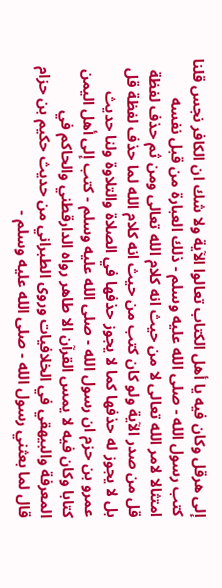إلى هرقل وكان فيه يا أهل الكتاب تعالوا الآية ولا شك ان الكافر نجس قلنا كتب رسول الله - صلى الله عليه وسلم - ذلك العبارة من قبل نفسه امتثالا لامر الله تعالى لا من حيث انه كلام الله تعالى ومن ثم حذف لفظة قل من صدر الآية ولو كان كتب من حيث انه كلام الله لما حذف لفظة قل بل لا يجوز له حذفها كما لا يجوز حذفها في الصلاة والتلاوة ولنا حديث عمرو بن حزم ان رسول الله - صلى الله عليه وسلم - كتب إلى أهل اليمن كتابا وكان فيه لا يمس القرآن الا طاهر رواه الدارقطني والحاكم في المعرفة والبيهقي في الخلافيات وروى الطبراني من حديث حكيم بن حزام قال لما بعثني رسول الله - صلى الله عليه وسلم -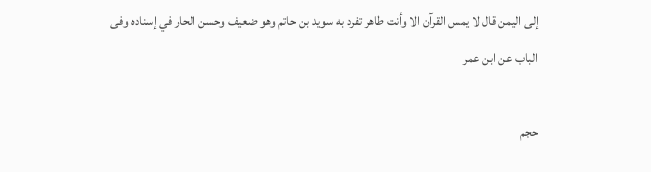إلى اليمن قال لا يمس القرآن الا وأنت طاهر تفرد به سويد بن حاتم وهو ضعيف وحسن الحار في إسناده وفى الباب عن ابن عمر

حجم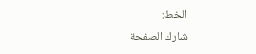الخط:
شارك الصفحة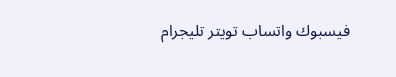فيسبوك واتساب تويتر تليجرام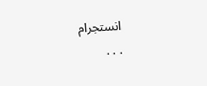انستجرام
. . .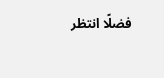فضلًا انتظر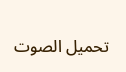تحميل الصوت